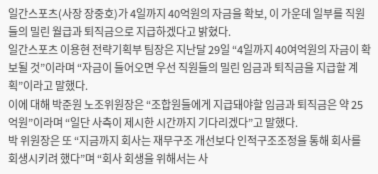일간스포츠(사장 장중호)가 4일까지 40억원의 자금을 확보, 이 가운데 일부를 직원들의 밀린 월급과 퇴직금으로 지급하겠다고 밝혔다.
일간스포츠 이용현 전략기획부 팀장은 지난달 29일 “4일까지 40여억원의 자금이 확보될 것”이라며 “자금이 들어오면 우선 직원들의 밀린 임금과 퇴직금을 지급할 계획”이라고 말했다.
이에 대해 박준원 노조위원장은 “조합원들에게 지급돼야할 임금과 퇴직금은 약 25억원”이라며 “일단 사측이 제시한 시간까지 기다리겠다”고 말했다.
박 위원장은 또 “지금까지 회사는 재무구조 개선보다 인적구조조정을 통해 회사를 회생시키려 했다”며 “회사 회생을 위해서는 사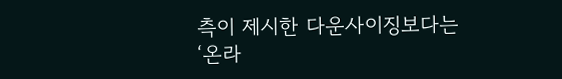측이 제시한 다운사이징보다는 ‘온라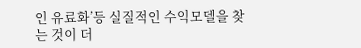인 유료화’등 실질적인 수익모델을 찾는 것이 더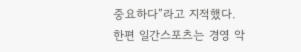중요하다”라고 지적했다.
한편 일간스포츠는 경영 악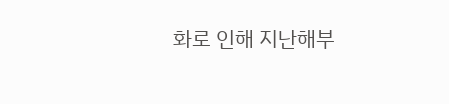화로 인해 지난해부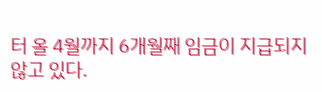터 올 4월까지 6개월째 임금이 지급되지 않고 있다.